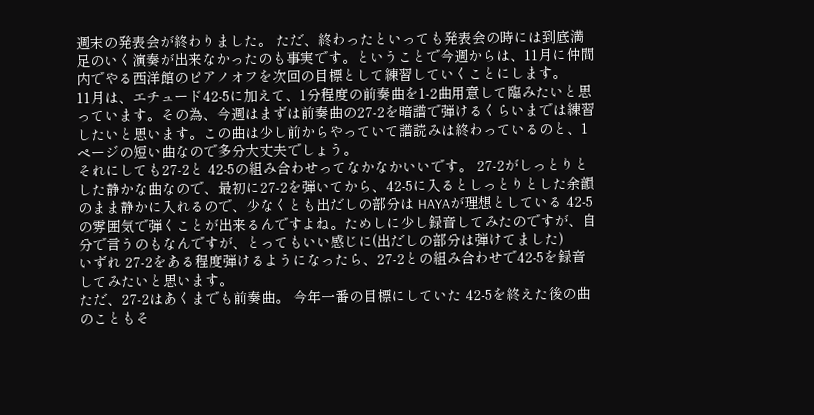週末の発表会が終わりました。 ただ、終わったといっても発表会の時には到底満足のいく演奏が出来なかったのも事実です。ということで今週からは、11月に仲間内でやる西洋館のピアノオフを次回の目標として練習していくことにします。
11月は、エチュード42-5に加えて、1分程度の前奏曲を1-2曲用意して臨みたいと思っています。その為、今週はまずは前奏曲の27-2を暗譜で弾けるくらいまでは練習したいと思います。この曲は少し前からやっていて譜読みは終わっているのと、1ページの短い曲なので多分大丈夫でしょう。
それにしても27-2と 42-5の組み合わせってなかなかいいです。 27-2がしっとりとした静かな曲なので、最初に27-2を弾いてから、42-5に入るとしっとりとした余韻のまま静かに入れるので、少なくとも出だしの部分は HAYAが理想としている 42-5の雰囲気で弾くことが出来るんですよね。ためしに少し録音してみたのですが、自分で言うのもなんですが、とってもいい感じに(出だしの部分は弾けてました)
いずれ 27-2をある程度弾けるようになったら、27-2との組み合わせで42-5を録音してみたいと思います。
ただ、27-2はあくまでも前奏曲。 今年一番の目標にしていた 42-5を終えた後の曲のこともそ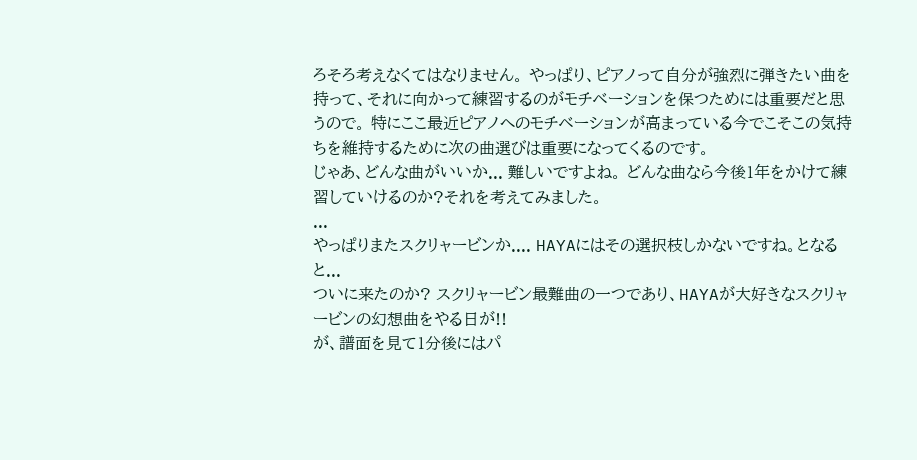ろそろ考えなくてはなりません。 やっぱり、ピアノって自分が強烈に弾きたい曲を持って、それに向かって練習するのがモチベーションを保つためには重要だと思うので。 特にここ最近ピアノへのモチベーションが高まっている今でこそこの気持ちを維持するために次の曲選びは重要になってくるのです。
じゃあ、どんな曲がいいか... 難しいですよね。 どんな曲なら今後1年をかけて練習していけるのか?それを考えてみました。
...
やっぱりまたスクリャービンか.... HAYAにはその選択枝しかないですね。となると...
ついに来たのか? スクリャービン最難曲の一つであり、HAYAが大好きなスクリャービンの幻想曲をやる日が!!
が、譜面を見て1分後にはパ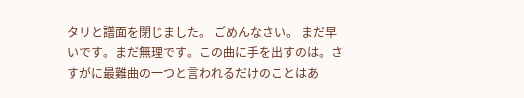タリと譜面を閉じました。 ごめんなさい。 まだ早いです。まだ無理です。この曲に手を出すのは。さすがに最難曲の一つと言われるだけのことはあ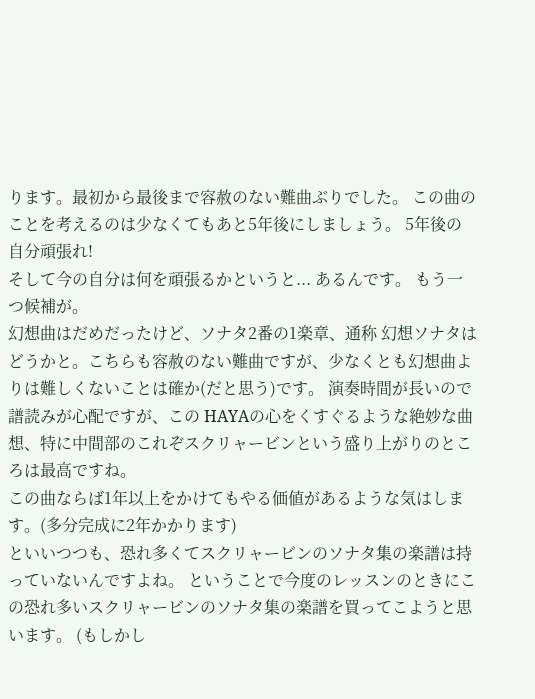ります。最初から最後まで容赦のない難曲ぶりでした。 この曲のことを考えるのは少なくてもあと5年後にしましょう。 5年後の自分頑張れ!
そして今の自分は何を頑張るかというと... あるんです。 もう一つ候補が。
幻想曲はだめだったけど、ソナタ2番の1楽章、通称 幻想ソナタはどうかと。こちらも容赦のない難曲ですが、少なくとも幻想曲よりは難しくないことは確か(だと思う)です。 演奏時間が長いので譜読みが心配ですが、この HAYAの心をくすぐるような絶妙な曲想、特に中間部のこれぞスクリャービンという盛り上がりのところは最高ですね。
この曲ならば1年以上をかけてもやる価値があるような気はします。(多分完成に2年かかります)
といいつつも、恐れ多くてスクリャービンのソナタ集の楽譜は持っていないんですよね。 ということで今度のレッスンのときにこの恐れ多いスクリャービンのソナタ集の楽譜を買ってこようと思います。 (もしかし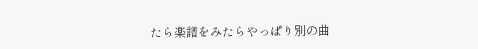たら楽譜をみたらやっぱり別の曲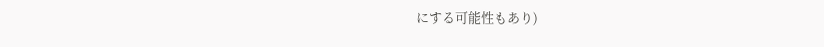にする可能性もあり)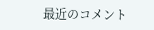最近のコメント